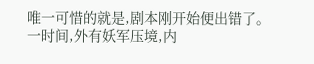唯一可惜的就是,剧本刚开始便出错了。
一时间,外有妖军压境,内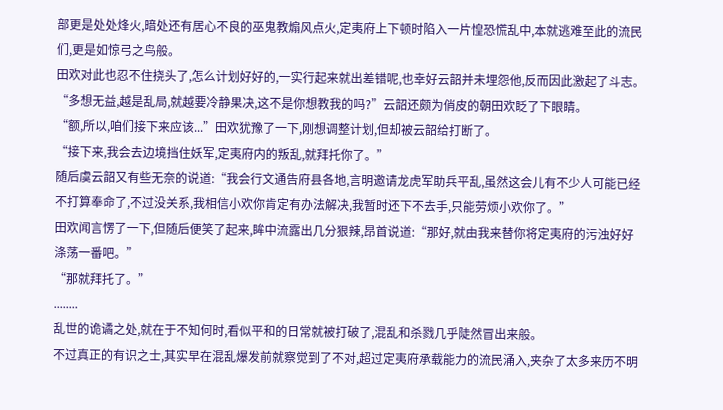部更是处处烽火,暗处还有居心不良的巫鬼教煽风点火,定夷府上下顿时陷入一片惶恐慌乱中,本就逃难至此的流民们,更是如惊弓之鸟般。
田欢对此也忍不住挠头了,怎么计划好好的,一实行起来就出差错呢,也幸好云韶并未埋怨他,反而因此激起了斗志。
“多想无益,越是乱局,就越要冷静果决,这不是你想教我的吗?”云韶还颇为俏皮的朝田欢眨了下眼睛。
“额,所以,咱们接下来应该...”田欢犹豫了一下,刚想调整计划,但却被云韶给打断了。
“接下来,我会去边境挡住妖军,定夷府内的叛乱,就拜托你了。”
随后虞云韶又有些无奈的说道:“我会行文通告府县各地,言明邀请龙虎军助兵平乱,虽然这会儿有不少人可能已经不打算奉命了,不过没关系,我相信小欢你肯定有办法解决,我暂时还下不去手,只能劳烦小欢你了。”
田欢闻言愣了一下,但随后便笑了起来,眸中流露出几分狠辣,昂首说道:“那好,就由我来替你将定夷府的污浊好好涤荡一番吧。”
“那就拜托了。”
........
乱世的诡谲之处,就在于不知何时,看似平和的日常就被打破了,混乱和杀戮几乎陡然冒出来般。
不过真正的有识之士,其实早在混乱爆发前就察觉到了不对,超过定夷府承载能力的流民涌入,夹杂了太多来历不明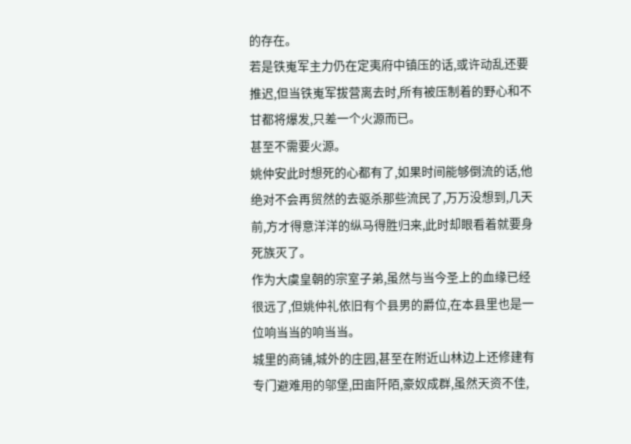的存在。
若是铁嵬军主力仍在定夷府中镇压的话,或许动乱还要推迟,但当铁嵬军拔营离去时,所有被压制着的野心和不甘都将爆发,只差一个火源而已。
甚至不需要火源。
姚仲安此时想死的心都有了,如果时间能够倒流的话,他绝对不会再贸然的去驱杀那些流民了,万万没想到,几天前,方才得意洋洋的纵马得胜归来,此时却眼看着就要身死族灭了。
作为大虞皇朝的宗室子弟,虽然与当今圣上的血缘已经很远了,但姚仲礼依旧有个县男的爵位,在本县里也是一位响当当的响当当。
城里的商铺,城外的庄园,甚至在附近山林边上还修建有专门避难用的邬堡,田亩阡陌,豪奴成群,虽然天资不佳,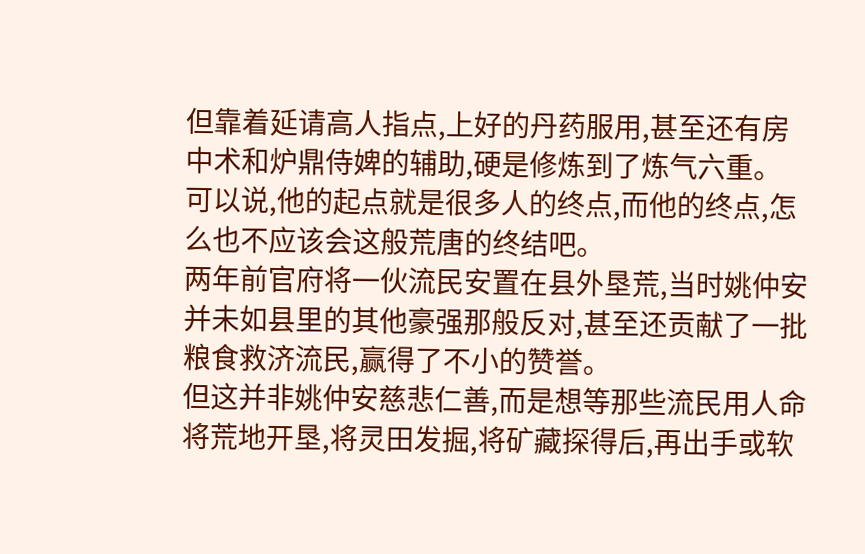但靠着延请高人指点,上好的丹药服用,甚至还有房中术和炉鼎侍婢的辅助,硬是修炼到了炼气六重。
可以说,他的起点就是很多人的终点,而他的终点,怎么也不应该会这般荒唐的终结吧。
两年前官府将一伙流民安置在县外垦荒,当时姚仲安并未如县里的其他豪强那般反对,甚至还贡献了一批粮食救济流民,赢得了不小的赞誉。
但这并非姚仲安慈悲仁善,而是想等那些流民用人命将荒地开垦,将灵田发掘,将矿藏探得后,再出手或软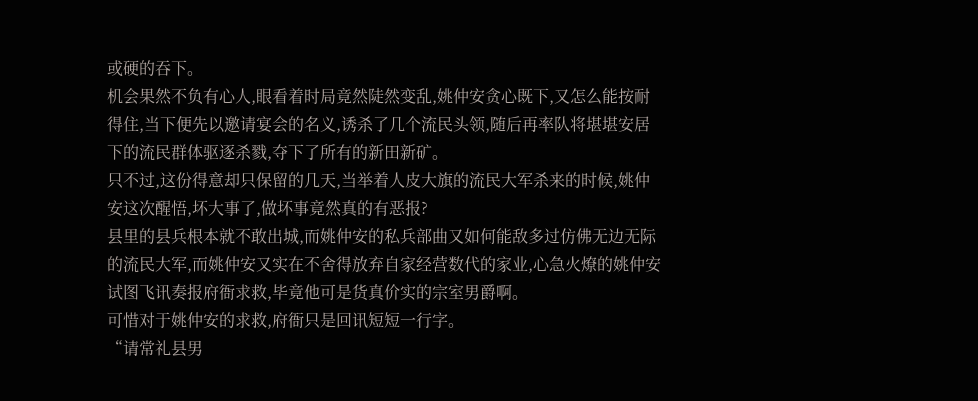或硬的吞下。
机会果然不负有心人,眼看着时局竟然陡然变乱,姚仲安贪心既下,又怎么能按耐得住,当下便先以邀请宴会的名义,诱杀了几个流民头领,随后再率队将堪堪安居下的流民群体驱逐杀戮,夺下了所有的新田新矿。
只不过,这份得意却只保留的几天,当举着人皮大旗的流民大军杀来的时候,姚仲安这次醒悟,坏大事了,做坏事竟然真的有恶报?
县里的县兵根本就不敢出城,而姚仲安的私兵部曲又如何能敌多过仿佛无边无际的流民大军,而姚仲安又实在不舍得放弃自家经营数代的家业,心急火燎的姚仲安试图飞讯奏报府衙求救,毕竟他可是货真价实的宗室男爵啊。
可惜对于姚仲安的求救,府衙只是回讯短短一行字。
“请常礼县男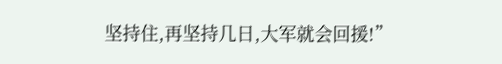坚持住,再坚持几日,大军就会回援!”